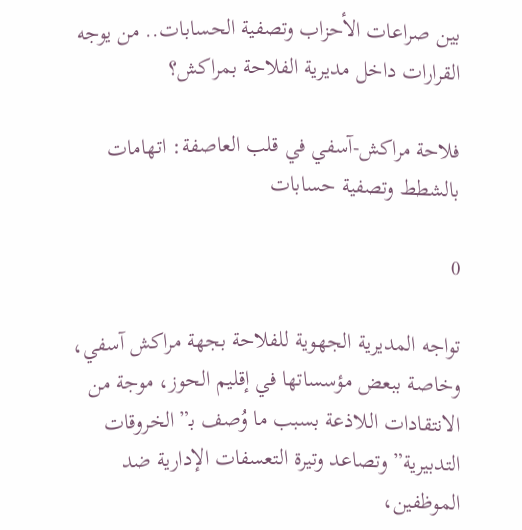بين صراعات الأحزاب وتصفية الحسابات.. من يوجه القرارات داخل مديرية الفلاحة بمراكش؟

فلاحة مراكش-آسفي في قلب العاصفة: اتهامات بالشطط وتصفية حسابات

0

تواجه المديرية الجهوية للفلاحة بجهة مراكش آسفي، وخاصة ببعض مؤسساتها في إقليم الحوز، موجة من الانتقادات اللاذعة بسبب ما وُصف بـ”الخروقات التدبيرية” وتصاعد وتيرة التعسفات الإدارية ضد الموظفين،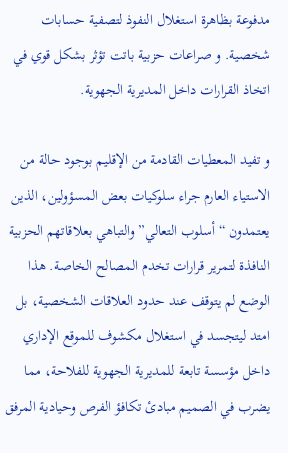مدفوعة بظاهرة استغلال النفوذ لتصفية حسابات شخصية. و صراعات حزبية باتت تؤثر بشكل قوي في اتخاذ القرارات داخل المديرية الجهوية.

و تفيد المعطيات القادمة من الإقليم بوجود حالة من الاستياء العارم جراء سلوكيات بعض المسؤولين، الذين يعتمدون “أسلوب التعالي” والتباهي بعلاقاتهم الحزبية النافذة لتمرير قرارات تخدم المصالح الخاصة. هذا الوضع لم يتوقف عند حدود العلاقات الشخصية، بل امتد ليتجسد في استغلال مكشوف للموقع الإداري داخل مؤسسة تابعة للمديرية الجهوية للفلاحة، مما يضرب في الصميم مبادئ تكافؤ الفرص وحيادية المرفق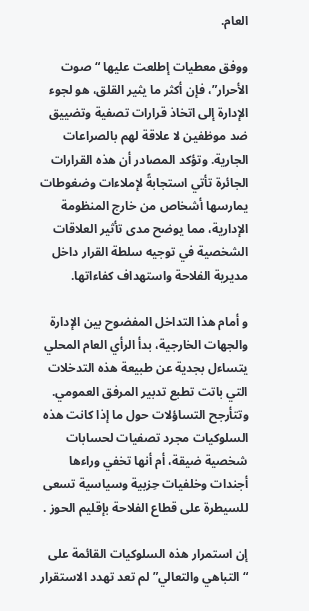العام.

ووفق معطيات إطلعت عليها “صوت الأحرار”، فإن أكثر ما يثير القلق، هو لجوء الإدارة إلى اتخاذ قرارات تصفية وتضييق ضد موظفين لا علاقة لهم بالصراعات الجارية. وتؤكد المصادر أن هذه القرارات الجائرة تأتي استجابةً لإملاءات وضغوطات يمارسها أشخاص من خارج المنظومة الإدارية، مما يوضح مدى تأثير العلاقات الشخصية في توجيه سلطة القرار داخل مديرية الفلاحة واستهداف كفاءاتها.

و أمام هذا التداخل المفضوح بين الإدارة والجهات الخارجية، بدأ الرأي العام المحلي يتساءل بجدية عن طبيعة هذه التدخلات التي باتت تطبع تدبير المرفق العمومي. وتتأرجح التساؤلات حول ما إذا كانت هذه السلوكيات مجرد تصفيات لحسابات شخصية ضيقة، أم أنها تخفي وراءها أجندات وخلفيات حِزبية وسياسية تسعى للسيطرة على قطاع الفلاحة بإقليم الحوز .

إن استمرار هذه السلوكيات القائمة على “التباهي والتعالي” لم تعد تهدد الاستقرار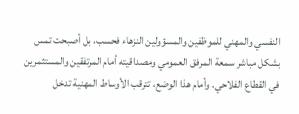النفسي والمهني للموظفين والمسؤولين النزهاء فحسب، بل أصبحت تمس بشكل مباشر سمعة المرفق العمومي ومصداقيته أمام المرتفقين والمستثمرين في القطاع الفلاحي. وأمام هذا الوضع، تترقب الأوساط المهنية تدخل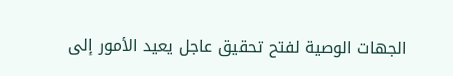الجهات الوصية لفتح تحقيق عاجل يعيد الأمور إلى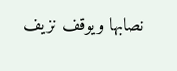نصابها ويوقف نزيف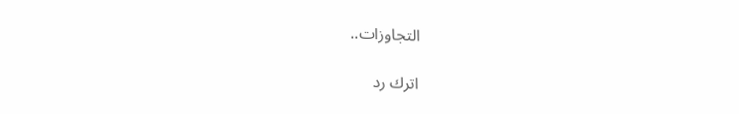التجاوزات..

اترك رد